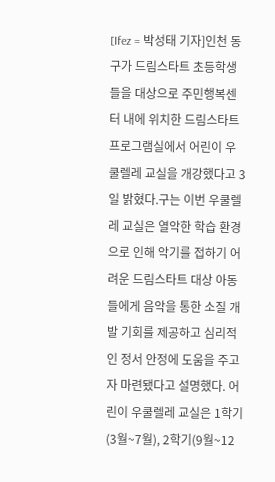[Ifez = 박성태 기자]인천 동구가 드림스타트 초등학생들을 대상으로 주민행복센터 내에 위치한 드림스타트 프로그램실에서 어린이 우쿨렐레 교실을 개강했다고 3일 밝혔다.구는 이번 우쿨렐레 교실은 열악한 학습 환경으로 인해 악기를 접하기 어려운 드림스타트 대상 아동들에게 음악을 통한 소질 개발 기회를 제공하고 심리적인 정서 안정에 도움을 주고자 마련됐다고 설명했다. 어린이 우쿨렐레 교실은 1학기(3월~7월), 2학기(9월~12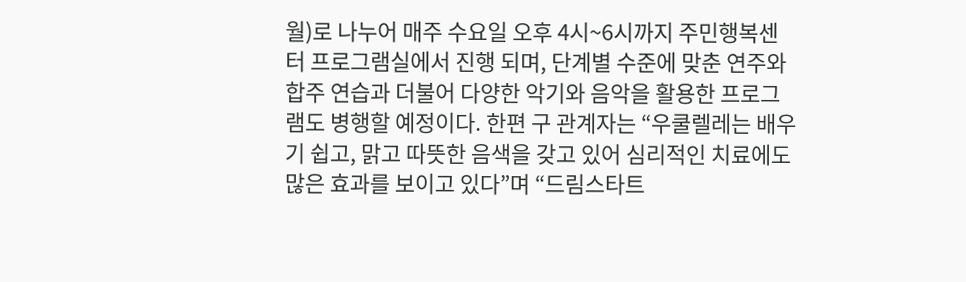월)로 나누어 매주 수요일 오후 4시~6시까지 주민행복센터 프로그램실에서 진행 되며, 단계별 수준에 맞춘 연주와 합주 연습과 더불어 다양한 악기와 음악을 활용한 프로그램도 병행할 예정이다. 한편 구 관계자는 “우쿨렐레는 배우기 쉽고, 맑고 따뜻한 음색을 갖고 있어 심리적인 치료에도 많은 효과를 보이고 있다”며 “드림스타트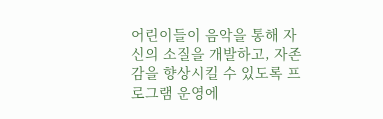어린이들이 음악을 통해 자신의 소질을 개발하고, 자존감을 향상시킬 수 있도록 프로그램 운영에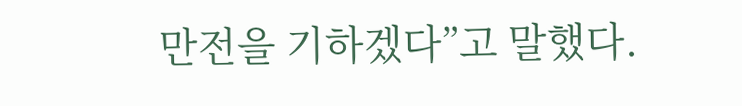만전을 기하겠다”고 말했다.